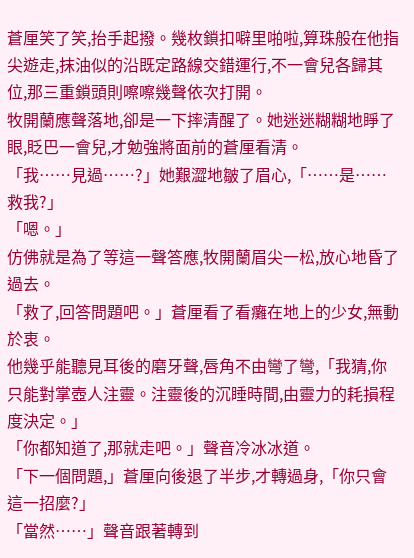蒼厘笑了笑,抬手起撥。幾枚鎖扣噼里啪啦,算珠般在他指尖遊走,抹油似的沿既定路線交錯運行,不一會兒各歸其位,那三重鎖頭則嚓嚓幾聲依次打開。
牧開蘭應聲落地,卻是一下摔清醒了。她迷迷糊糊地睜了眼,眨巴一會兒,才勉強將面前的蒼厘看清。
「我……見過……?」她艱澀地皺了眉心,「……是……救我?」
「嗯。」
仿佛就是為了等這一聲答應,牧開蘭眉尖一松,放心地昏了過去。
「救了,回答問題吧。」蒼厘看了看癱在地上的少女,無動於衷。
他幾乎能聽見耳後的磨牙聲,唇角不由彎了彎,「我猜,你只能對掌壺人注靈。注靈後的沉睡時間,由靈力的耗損程度決定。」
「你都知道了,那就走吧。」聲音冷冰冰道。
「下一個問題,」蒼厘向後退了半步,才轉過身,「你只會這一招麼?」
「當然……」聲音跟著轉到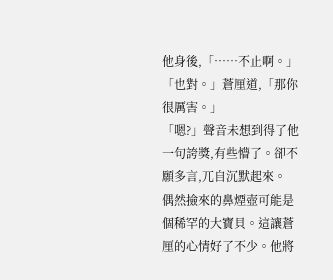他身後,「……不止啊。」
「也對。」蒼厘道,「那你很厲害。」
「嗯?」聲音未想到得了他一句誇獎,有些懵了。卻不願多言,兀自沉默起來。
偶然撿來的鼻煙壺可能是個稀罕的大寶貝。這讓蒼厘的心情好了不少。他將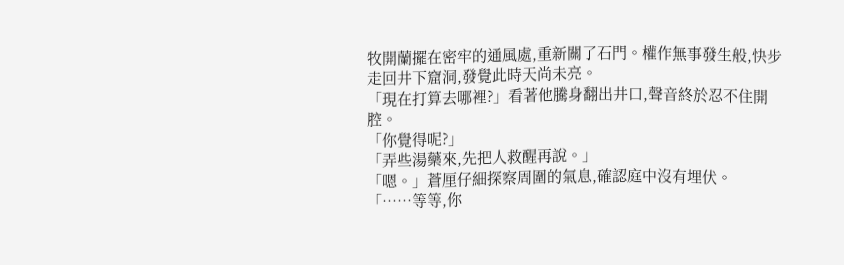牧開蘭擺在密牢的通風處,重新關了石門。權作無事發生般,快步走回井下窟洞,發覺此時天尚未亮。
「現在打算去哪裡?」看著他騰身翻出井口,聲音終於忍不住開腔。
「你覺得呢?」
「弄些湯藥來,先把人救醒再說。」
「嗯。」蒼厘仔細探察周圍的氣息,確認庭中沒有埋伏。
「……等等,你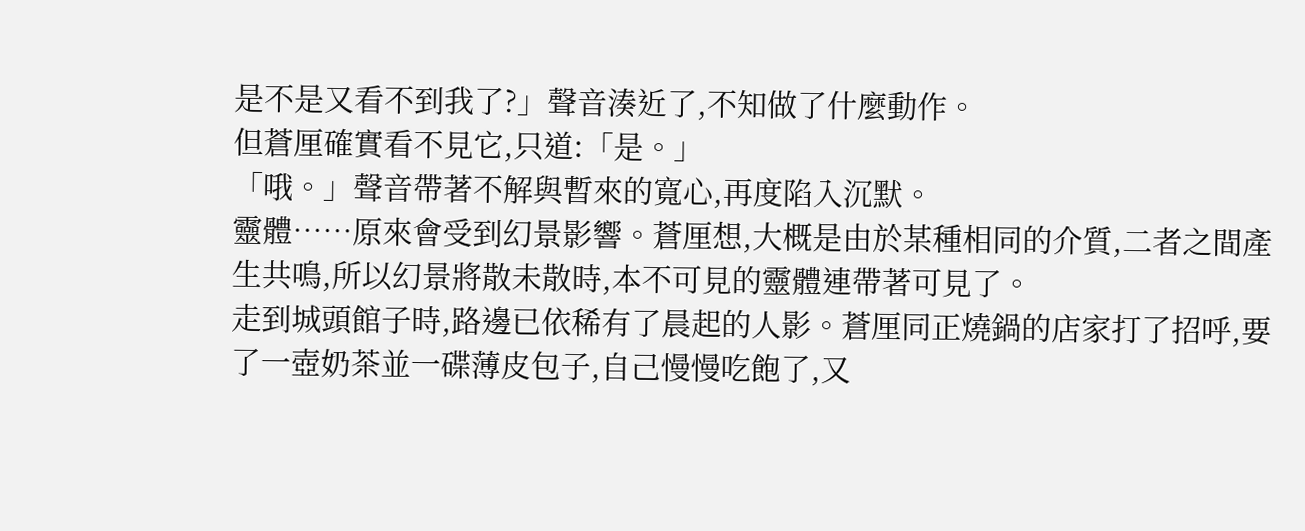是不是又看不到我了?」聲音湊近了,不知做了什麼動作。
但蒼厘確實看不見它,只道:「是。」
「哦。」聲音帶著不解與暫來的寬心,再度陷入沉默。
靈體……原來會受到幻景影響。蒼厘想,大概是由於某種相同的介質,二者之間產生共鳴,所以幻景將散未散時,本不可見的靈體連帶著可見了。
走到城頭館子時,路邊已依稀有了晨起的人影。蒼厘同正燒鍋的店家打了招呼,要了一壺奶茶並一碟薄皮包子,自己慢慢吃飽了,又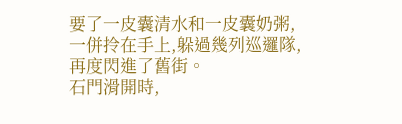要了一皮囊清水和一皮囊奶粥,一併拎在手上,躲過幾列巡邏隊,再度閃進了舊街。
石門滑開時,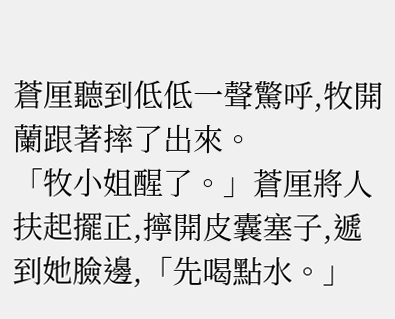蒼厘聽到低低一聲驚呼,牧開蘭跟著摔了出來。
「牧小姐醒了。」蒼厘將人扶起擺正,擰開皮囊塞子,遞到她臉邊,「先喝點水。」